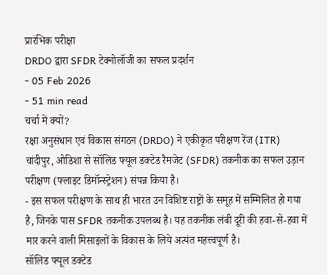प्रारंभिक परीक्षा
DRDO द्वारा SFDR टेक्नोलॉजी का सफल प्रदर्शन
- 05 Feb 2026
- 51 min read
चर्चा में क्यों?
रक्षा अनुसंधान एवं विकास संगठन (DRDO) ने एकीकृत परीक्षण रेंज (ITR) चांदीपुर, ओडिशा से सॉलिड फ्यूल डक्टेड रैमजेट (SFDR) तकनीक का सफल उड़ान परीक्षण (फ्लाइट डिमॉन्स्ट्रेशन) संपन्न किया है।
- इस सफल परीक्षण के साथ ही भारत उन विशिष्ट राष्ट्रों के समूह में सम्मिलित हो गया है, जिनके पास SFDR तकनीक उपलब्ध है। यह तकनीक लंबी दूरी की हवा-से-हवा में मार करने वाली मिसाइलों के विकास के लिये अत्यंत महत्त्वपूर्ण है।
सॉलिड फ्यूल डक्टेड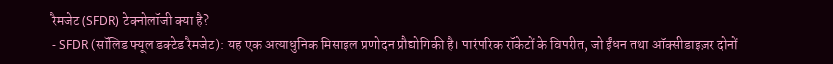रैमजेट (SFDR) टेक्नोलॉजी क्या है?
- SFDR (सॉलिड फ्यूल डक्टेड रैमजेट): यह एक अत्याधुनिक मिसाइल प्रणोदन प्रौद्योगिकी है। पारंपरिक रॉकेटों के विपरीत, जो ईंधन तथा ऑक्सीडाइज़र दोनों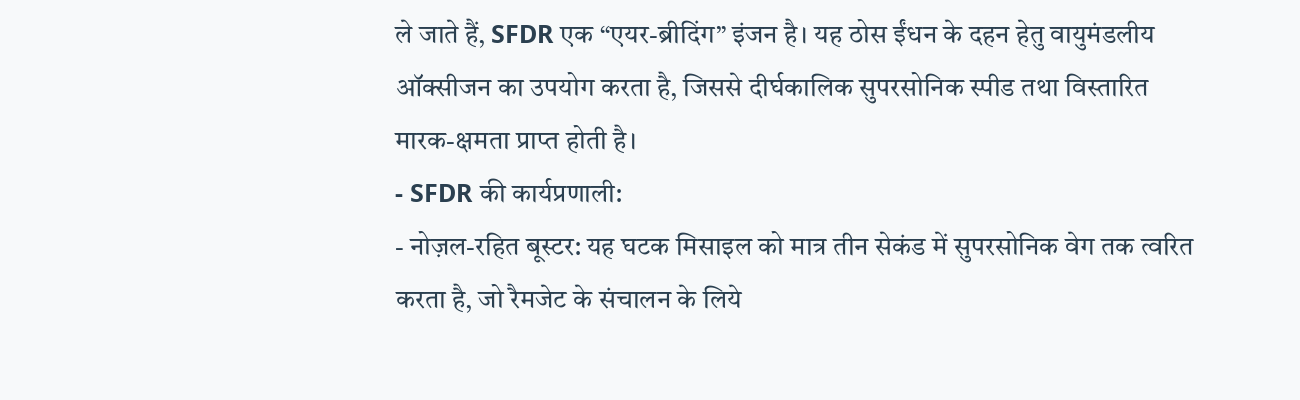ले जाते हैं, SFDR एक “एयर-ब्रीदिंग” इंजन है। यह ठोस ईंधन के दहन हेतु वायुमंडलीय ऑक्सीजन का उपयोग करता है, जिससे दीर्घकालिक सुपरसोनिक स्पीड तथा विस्तारित मारक-क्षमता प्राप्त होती है।
- SFDR की कार्यप्रणाली:
- नोज़ल-रहित बूस्टर: यह घटक मिसाइल को मात्र तीन सेकंड में सुपरसोनिक वेग तक त्वरित करता है, जो रैमजेट के संचालन के लिये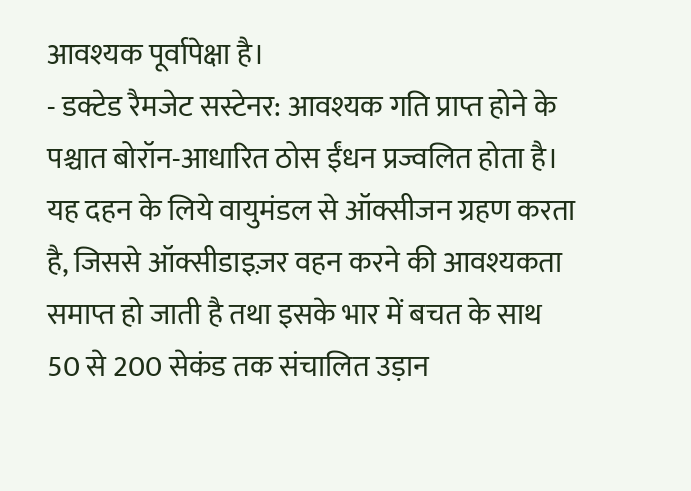आवश्यक पूर्वापेक्षा है।
- डक्टेड रैमजेट सस्टेनर: आवश्यक गति प्राप्त होने के पश्चात बोरॉन-आधारित ठोस ईंधन प्रज्वलित होता है। यह दहन के लिये वायुमंडल से ऑक्सीजन ग्रहण करता है, जिससे ऑक्सीडाइज़र वहन करने की आवश्यकता समाप्त हो जाती है तथा इसके भार में बचत के साथ 50 से 200 सेकंड तक संचालित उड़ान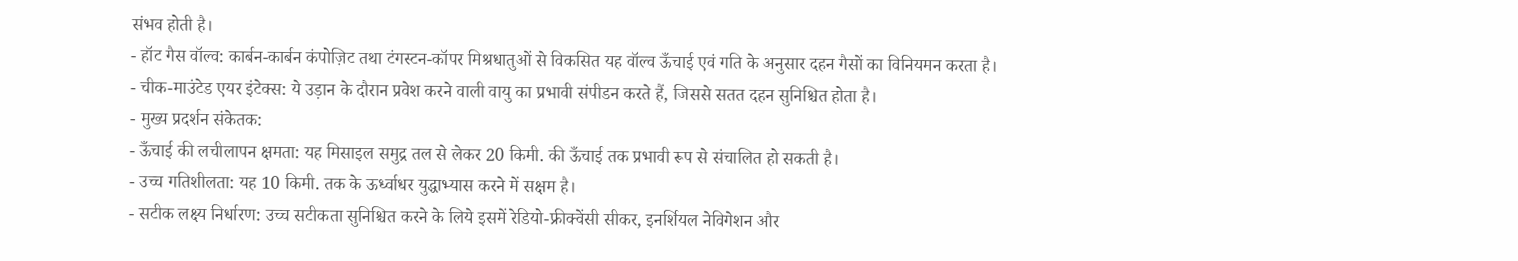संभव होती है।
- हॉट गैस वॉल्व: कार्बन-कार्बन कंपोज़िट तथा टंगस्टन-कॉपर मिश्रधातुओं से विकसित यह वॉल्व ऊँचाई एवं गति के अनुसार दहन गैसों का विनियमन करता है।
- चीक-माउंटेड एयर इंटेक्स: ये उड़ान के दौरान प्रवेश करने वाली वायु का प्रभावी संपीडन करते हैं, जिससे सतत दहन सुनिश्चित होता है।
- मुख्य प्रदर्शन संकेतक:
- ऊँचाई की लचीलापन क्षमता: यह मिसाइल समुद्र तल से लेकर 20 किमी. की ऊँचाई तक प्रभावी रूप से संचालित हो सकती है।
- उच्च गतिशीलता: यह 10 किमी. तक के ऊर्ध्वाधर युद्धाभ्यास करने में सक्षम है।
- सटीक लक्ष्य निर्धारण: उच्च सटीकता सुनिश्चित करने के लिये इसमें रेडियो-फ्रीक्वेंसी सीकर, इनर्शियल नेविगेशन और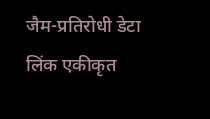जैम-प्रतिरोधी डेटा लिंक एकीकृत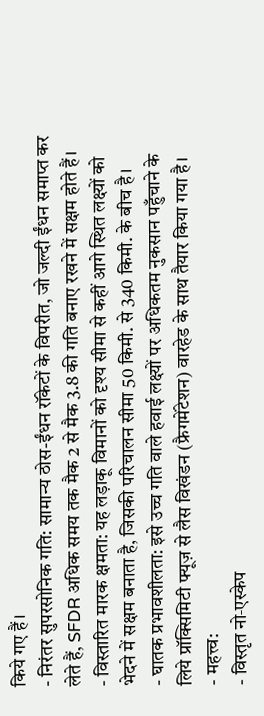किये गए हैं।
- निरंतर सुपरसोनिक गति: सामान्य ठोस-ईंधन रॉकेटों के विपरीत, जो जल्दी ईंधन समाप्त कर लेते हैं, SFDR अधिक समय तक मैक 2 से मैक 3.8 की गति बनाए रखने में सक्षम होते हैं।
- विस्तारित मारक क्षमता: यह लड़ाकू विमानों को दृश्य सीमा से कहीं आगे स्थित लक्ष्यों को भेदने में सक्षम बनाता है, जिसकी परिचालन सीमा 50 किमी. से 340 किमी. के बीच है।
- घातक प्रभावशीलता: इसे उच्च गति वाले हवाई लक्ष्यों पर अधिकतम नुकसान पहुँचाने के लिये प्रॉक्सिमिटी फ्यूज़ से लैस विखंडन (फ्रैगमेंटेशन) वारहेड के साथ तैयार किया गया है।
- महत्त्व:
- विस्तृत नो‑एस्केप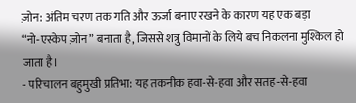ज़ोन: अंतिम चरण तक गति और ऊर्जा बनाए रखने के कारण यह एक बड़ा “नो‑एस्केप ज़ोन” बनाता है, जिससे शत्रु विमानों के लिये बच निकलना मुश्किल हो जाता है।
- परिचालन बहुमुखी प्रतिभा: यह तकनीक हवा-से-हवा और सतह‑से‑हवा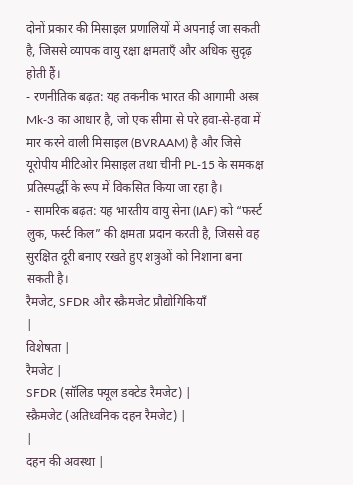दोनों प्रकार की मिसाइल प्रणालियों में अपनाई जा सकती है, जिससे व्यापक वायु रक्षा क्षमताएँ और अधिक सुदृढ़ होती हैं।
- रणनीतिक बढ़त: यह तकनीक भारत की आगामी अस्त्र Mk‑3 का आधार है, जो एक सीमा से परे हवा-से-हवा में मार करने वाली मिसाइल (BVRAAM) है और जिसे यूरोपीय मीटिओर मिसाइल तथा चीनी PL‑15 के समकक्ष प्रतिस्पर्द्धी के रूप में विकसित किया जा रहा है।
- सामरिक बढ़त: यह भारतीय वायु सेना (IAF) को “फर्स्ट लुक, फर्स्ट किल” की क्षमता प्रदान करती है, जिससे वह सुरक्षित दूरी बनाए रखते हुए शत्रुओं को निशाना बना सकती है।
रैमजेट, SFDR और स्क्रैमजेट प्रौद्योगिकियाँ
|
विशेषता |
रैमजेट |
SFDR (सॉलिड फ्यूल डक्टेड रैमजेट) |
स्क्रैमजेट (अतिध्वनिक दहन रैमजेट) |
|
दहन की अवस्था |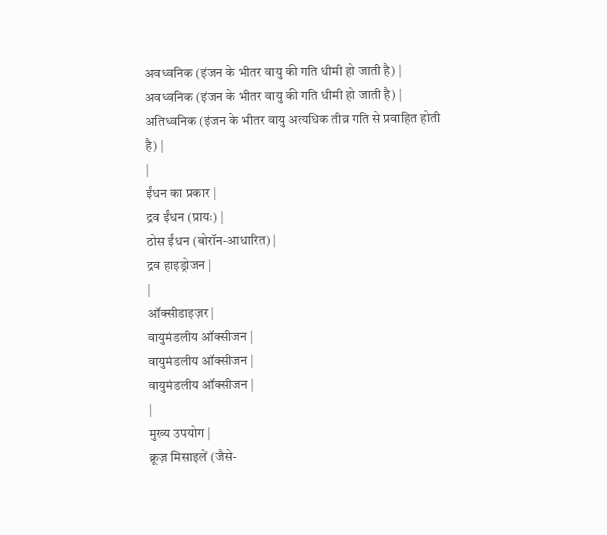अवध्वनिक (इंजन के भीतर वायु की गति धीमी हो जाती है) |
अवध्वनिक (इंजन के भीतर वायु की गति धीमी हो जाती है) |
अतिध्वनिक (इंजन के भीतर वायु अत्यधिक तीव्र गति से प्रवाहित होती है) |
|
ईंधन का प्रकार |
द्रव ईंधन (प्रायः) |
ठोस ईंधन (बोरॉन-आधारित) |
द्रव हाइड्रोजन |
|
ऑक्सीडाइज़र |
वायुमंडलीय ऑक्सीजन |
वायुमंडलीय ऑक्सीजन |
वायुमंडलीय ऑक्सीजन |
|
मुख्य उपयोग |
क्रूज़ मिसाइलें (जैसे-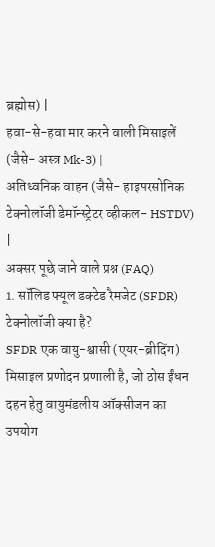ब्रह्मोस) |
हवा-से-हवा मार करने वाली मिसाइलें (जैसे- अस्त्र Mk-3) |
अतिध्वनिक वाहन (जैसे- हाइपरसोनिक टेक्नोलॉजी डेमॉन्स्ट्रेटर व्हीकल- HSTDV) |
अक्सर पूछे जाने वाले प्रश्न (FAQ)
1. सॉलिड फ्यूल डक्टेड रैमजेट (SFDR) टेक्नोलॉजी क्या है?
SFDR एक वायु-श्वासी (एयर-ब्रीदिंग) मिसाइल प्रणोदन प्रणाली है, जो ठोस ईंधन दहन हेतु वायुमंडलीय ऑक्सीजन का उपयोग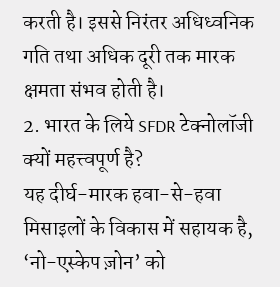करती है। इससे निरंतर अधिध्वनिक गति तथा अधिक दूरी तक मारक क्षमता संभव होती है।
2. भारत के लिये SFDR टेक्नोलॉजी क्यों महत्त्वपूर्ण है?
यह दीर्घ-मारक हवा-से-हवा मिसाइलों के विकास में सहायक है, ‘नो-एस्केप ज़ोन’ को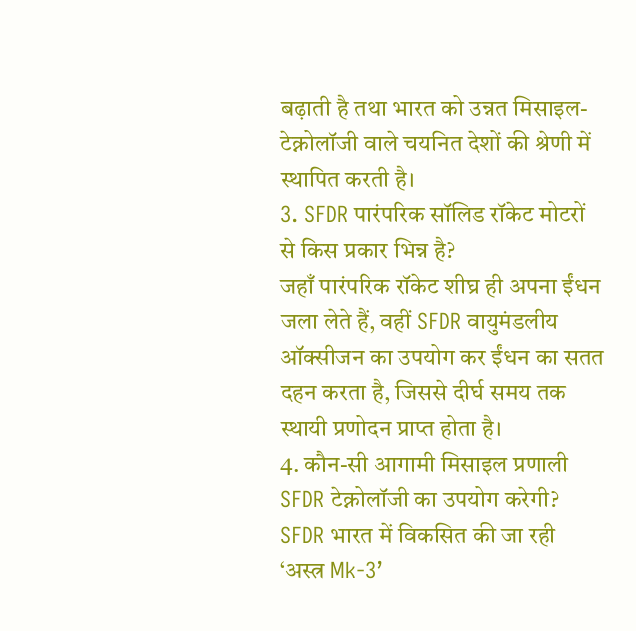बढ़ाती है तथा भारत को उन्नत मिसाइल-टेक्नोलॉजी वाले चयनित देशों की श्रेणी में स्थापित करती है।
3. SFDR पारंपरिक सॉलिड रॉकेट मोटरों से किस प्रकार भिन्न है?
जहाँ पारंपरिक रॉकेट शीघ्र ही अपना ईंधन जला लेते हैं, वहीं SFDR वायुमंडलीय ऑक्सीजन का उपयोग कर ईंधन का सतत दहन करता है, जिससे दीर्घ समय तक स्थायी प्रणोदन प्राप्त होता है।
4. कौन-सी आगामी मिसाइल प्रणाली SFDR टेक्नोलॉजी का उपयोग करेगी?
SFDR भारत में विकसित की जा रही ‘अस्त्र Mk-3’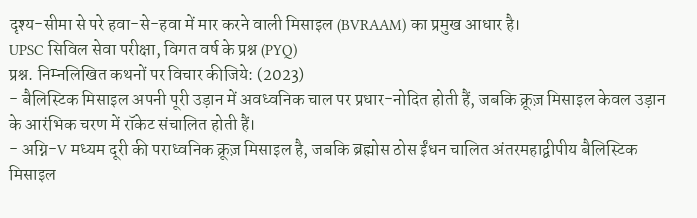दृश्य-सीमा से परे हवा-से-हवा में मार करने वाली मिसाइल (BVRAAM) का प्रमुख आधार है।
UPSC सिविल सेवा परीक्षा, विगत वर्ष के प्रश्न (PYQ)
प्रश्न. निम्नलिखित कथनों पर विचार कीजिये: (2023)
- बैलिस्टिक मिसाइल अपनी पूरी उड़ान में अवध्वनिक चाल पर प्रधार-नोदित होती हैं, जबकि क्रूज़ मिसाइल केवल उड़ान के आरंभिक चरण में रॉकेट संचालित होती हैं।
- अग्नि-V मध्यम दूरी की पराध्वनिक क्रूज़ मिसाइल है, जबकि ब्रह्मोस ठोस ईंधन चालित अंतरमहाद्वीपीय बैलिस्टिक मिसाइल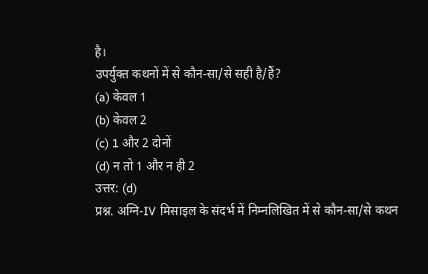है।
उपर्युक्त कथनों में से कौन-सा/से सही है/हैं?
(a) केवल 1
(b) केवल 2
(c) 1 और 2 दोनों
(d) न तो 1 और न ही 2
उत्तर: (d)
प्रश्न. अग्नि-IV मिसाइल के संदर्भ में निम्नलिखित में से कौन-सा/से कथन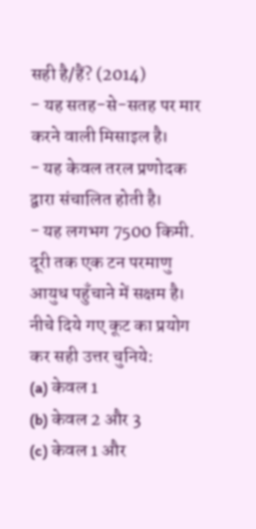सही है/हैं? (2014)
- यह सतह-से-सतह पर मार करने वाली मिसाइल है।
- यह केवल तरल प्रणोदक द्वारा संचालित होती है।
- यह लगभग 7500 किमी. दूरी तक एक टन परमाणु आयुध पहुँचाने में सक्षम है।
नीचे दिये गए कूट का प्रयोग कर सही उत्तर चुनिये:
(a) केवल 1
(b) केवल 2 और 3
(c) केवल 1 और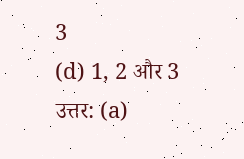3
(d) 1, 2 और 3
उत्तर: (a)